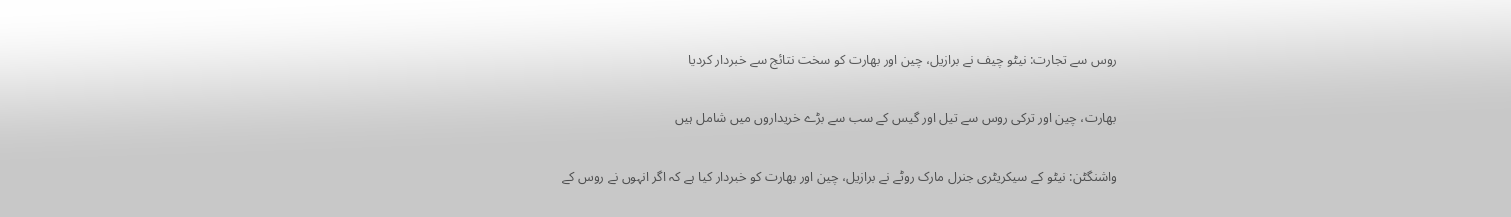روس سے تجارت: نیٹو چیف نے برازیل، چین اور بھارت کو سخت نتائج سے خبردار کردیا

بھارت، چین اور ترکی روس سے تیل اور گیس کے سب سے بڑے خریداروں میں شامل ہیں

واشنگٹن: نیٹو کے سیکریٹری جنرل مارک روٹے نے برازیل، چین اور بھارت کو خبردار کیا ہے کہ اگر انہوں نے روس کے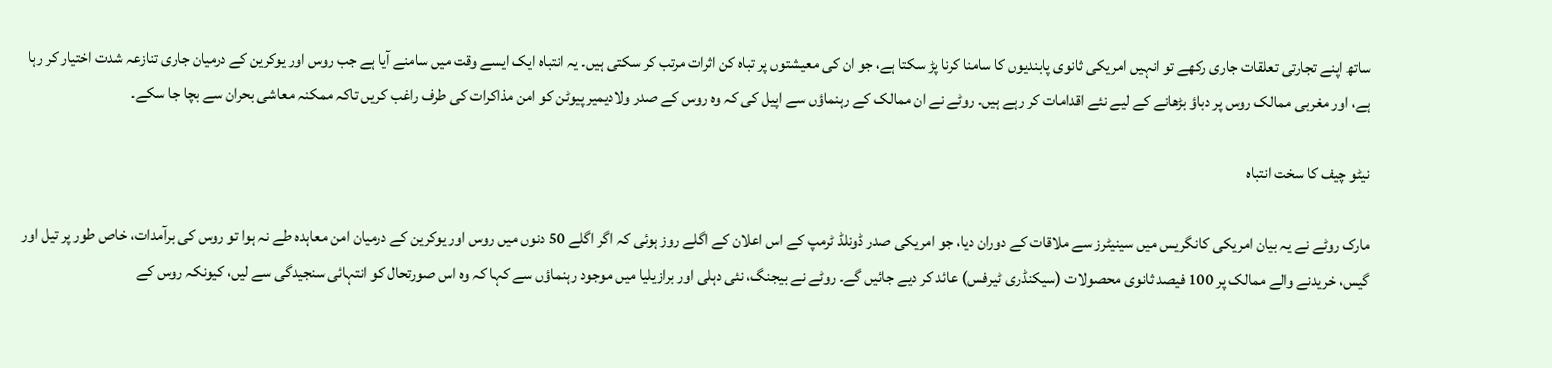ساتھ اپنے تجارتی تعلقات جاری رکھے تو انہیں امریکی ثانوی پابندیوں کا سامنا کرنا پڑ سکتا ہے، جو ان کی معیشتوں پر تباہ کن اثرات مرتب کر سکتی ہیں۔ یہ انتباہ ایک ایسے وقت میں سامنے آیا ہے جب روس اور یوکرین کے درمیان جاری تنازعہ شدت اختیار کر رہا ہے، اور مغربی ممالک روس پر دباؤ بڑھانے کے لیے نئے اقدامات کر رہے ہیں۔ روٹے نے ان ممالک کے رہنماؤں سے اپیل کی کہ وہ روس کے صدر ولادیمیر پیوٹن کو امن مذاکرات کی طرف راغب کریں تاکہ ممکنہ معاشی بحران سے بچا جا سکے۔

نیٹو چیف کا سخت انتباہ

مارک روٹے نے یہ بیان امریکی کانگریس میں سینیٹرز سے ملاقات کے دوران دیا، جو امریکی صدر ڈونلڈ ٹرمپ کے اس اعلان کے اگلے روز ہوئی کہ اگر اگلے 50 دنوں میں روس اور یوکرین کے درمیان امن معاہدہ طے نہ ہوا تو روس کی برآمدات، خاص طور پر تیل اور گیس، خریدنے والے ممالک پر 100 فیصد ثانوی محصولات (سیکنڈری ٹیرفس) عائد کر دیے جائیں گے۔ روٹے نے بیجنگ، نئی دہلی اور برازیلیا میں موجود رہنماؤں سے کہا کہ وہ اس صورتحال کو انتہائی سنجیدگی سے لیں، کیونکہ روس کے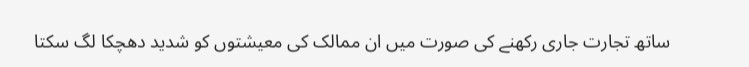ساتھ تجارت جاری رکھنے کی صورت میں ان ممالک کی معیشتوں کو شدید دھچکا لگ سکتا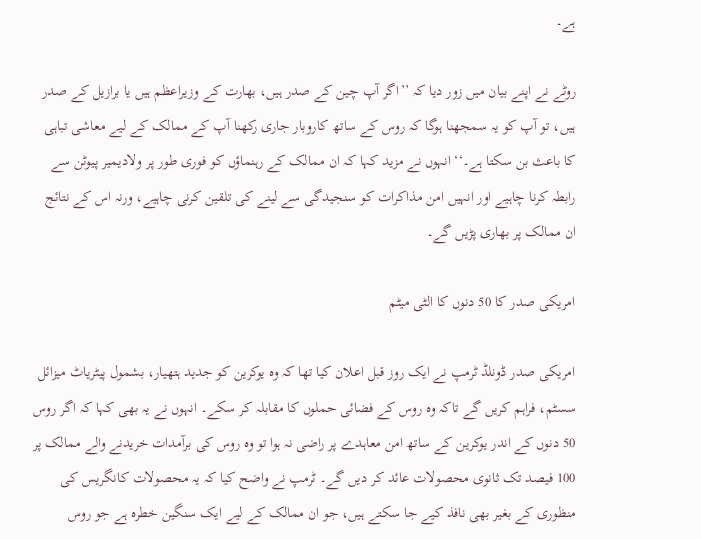ہے۔

روٹے نے اپنے بیان میں زور دیا کہ ’’اگر آپ چین کے صدر ہیں، بھارت کے وزیراعظم ہیں یا برازیل کے صدر ہیں، تو آپ کو یہ سمجھنا ہوگا کہ روس کے ساتھ کاروبار جاری رکھنا آپ کے ممالک کے لیے معاشی تباہی کا باعث بن سکتا ہے۔‘‘ انہوں نے مزید کہا کہ ان ممالک کے رہنماؤں کو فوری طور پر ولادیمیر پیوٹن سے رابطہ کرنا چاہیے اور انہیں امن مذاکرات کو سنجیدگی سے لینے کی تلقین کرنی چاہیے، ورنہ اس کے نتائج ان ممالک پر بھاری پڑیں گے۔

امریکی صدر کا 50 دنوں کا الٹی میٹم

امریکی صدر ڈونلڈ ٹرمپ نے ایک روز قبل اعلان کیا تھا کہ وہ یوکرین کو جدید ہتھیار، بشمول پیٹریاٹ میزائل سسٹم، فراہم کریں گے تاکہ وہ روس کے فضائی حملوں کا مقابلہ کر سکے۔ انہوں نے یہ بھی کہا کہ اگر روس 50 دنوں کے اندر یوکرین کے ساتھ امن معاہدے پر راضی نہ ہوا تو وہ روس کی برآمدات خریدنے والے ممالک پر 100 فیصد تک ثانوی محصولات عائد کر دیں گے۔ ٹرمپ نے واضح کیا کہ یہ محصولات کانگریس کی منظوری کے بغیر بھی نافذ کیے جا سکتے ہیں، جو ان ممالک کے لیے ایک سنگین خطرہ ہے جو روس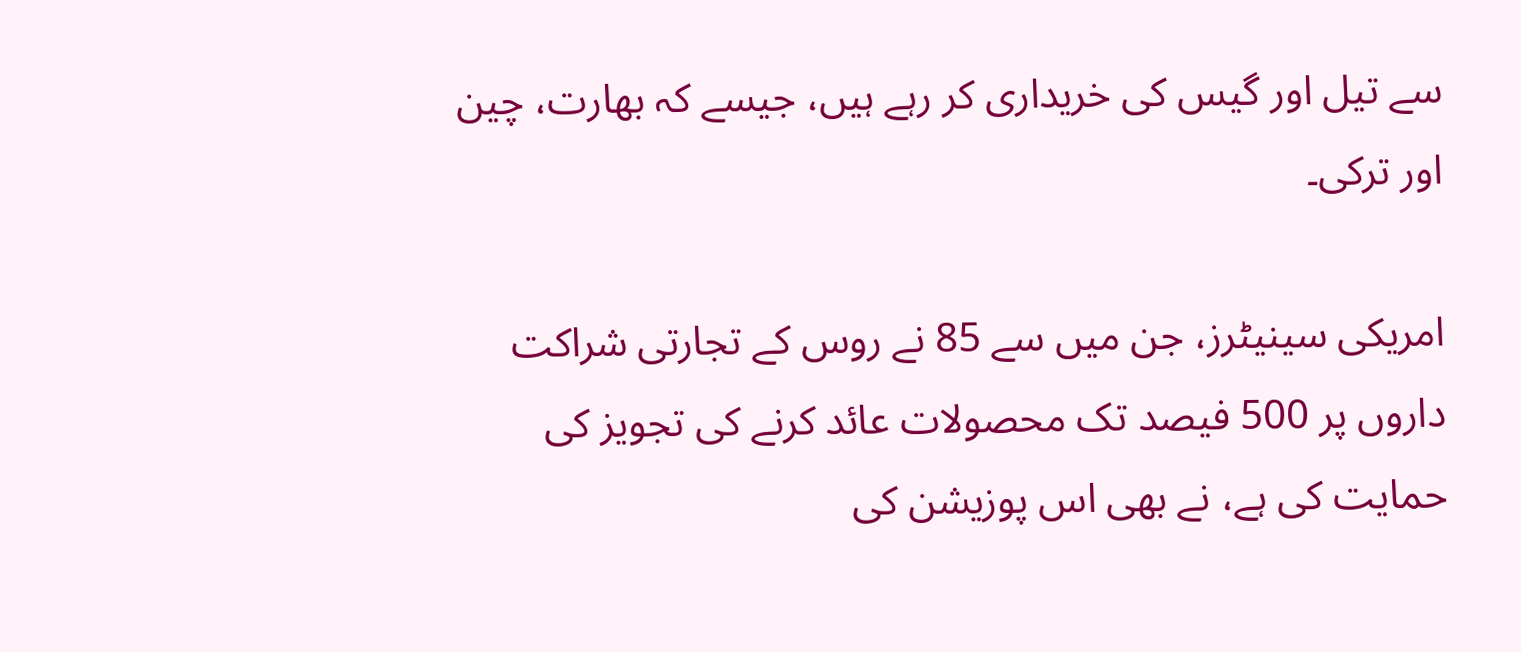سے تیل اور گیس کی خریداری کر رہے ہیں، جیسے کہ بھارت، چین اور ترکی۔

امریکی سینیٹرز، جن میں سے 85 نے روس کے تجارتی شراکت داروں پر 500 فیصد تک محصولات عائد کرنے کی تجویز کی حمایت کی ہے، نے بھی اس پوزیشن کی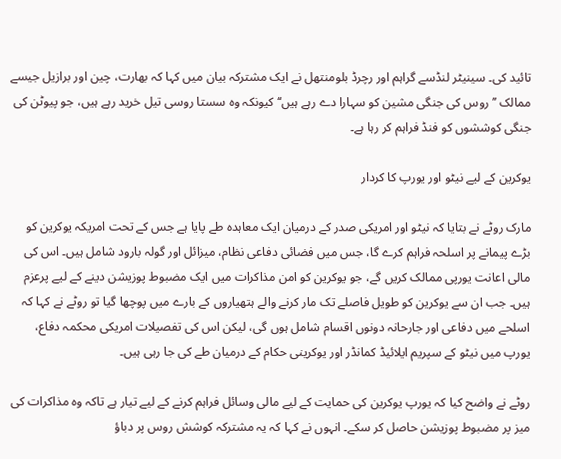تائید کی۔ سینیٹر لنڈسے گراہم اور رچرڈ بلومنتھل نے ایک مشترکہ بیان میں کہا کہ بھارت، چین اور برازیل جیسے ممالک ’’روس کی جنگی مشین کو سہارا دے رہے ہیں‘‘ کیونکہ وہ سستا روسی تیل خرید رہے ہیں، جو پیوٹن کی جنگی کوششوں کو فنڈ فراہم کر رہا ہے۔

یوکرین کے لیے نیٹو اور یورپ کا کردار

مارک روٹے نے بتایا کہ نیٹو اور امریکی صدر کے درمیان ایک معاہدہ طے پایا ہے جس کے تحت امریکہ یوکرین کو بڑے پیمانے پر اسلحہ فراہم کرے گا، جس میں فضائی دفاعی نظام، میزائل اور گولہ بارود شامل ہیں۔ اس کی مالی اعانت یورپی ممالک کریں گے، جو یوکرین کو امن مذاکرات میں ایک مضبوط پوزیشن دینے کے لیے پرعزم ہیں۔ جب ان سے یوکرین کو طویل فاصلے تک مار کرنے والے ہتھیاروں کے بارے میں پوچھا گیا تو روٹے نے کہا کہ اسلحے میں دفاعی اور جارحانہ دونوں اقسام شامل ہوں گی، لیکن اس کی تفصیلات امریکی محکمہ دفاع، یورپ میں نیٹو کے سپریم ایلائیڈ کمانڈر اور یوکرینی حکام کے درمیان طے کی جا رہی ہیں۔

روٹے نے واضح کیا کہ یورپ یوکرین کی حمایت کے لیے مالی وسائل فراہم کرنے کے لیے تیار ہے تاکہ وہ مذاکرات کی میز پر مضبوط پوزیشن حاصل کر سکے۔ انہوں نے کہا کہ یہ مشترکہ کوشش روس پر دباؤ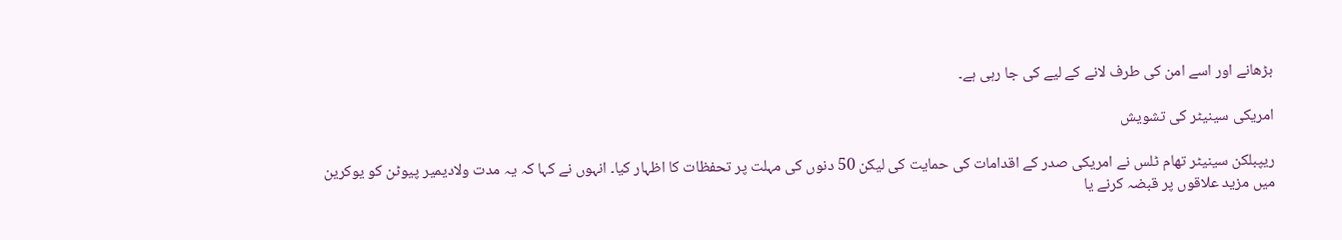بڑھانے اور اسے امن کی طرف لانے کے لیے کی جا رہی ہے۔

امریکی سینیٹر کی تشویش

ریپبلکن سینیٹر تھام ٹلس نے امریکی صدر کے اقدامات کی حمایت کی لیکن 50 دنوں کی مہلت پر تحفظات کا اظہار کیا۔ انہوں نے کہا کہ یہ مدت ولادیمیر پیوٹن کو یوکرین میں مزید علاقوں پر قبضہ کرنے یا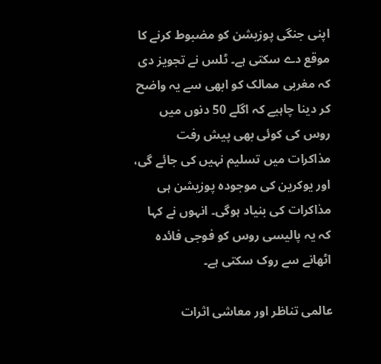اپنی جنگی پوزیشن کو مضبوط کرنے کا موقع دے سکتی ہے۔ ٹلس نے تجویز دی کہ مغربی ممالک کو ابھی سے یہ واضح کر دینا چاہیے کہ اگلے 50 دنوں میں روس کی کوئی بھی پیش رفت مذاکرات میں تسلیم نہیں کی جائے گی، اور یوکرین کی موجودہ پوزیشن ہی مذاکرات کی بنیاد ہوگی۔ انہوں نے کہا کہ یہ پالیسی روس کو فوجی فائدہ اٹھانے سے روک سکتی ہے۔

عالمی تناظر اور معاشی اثرات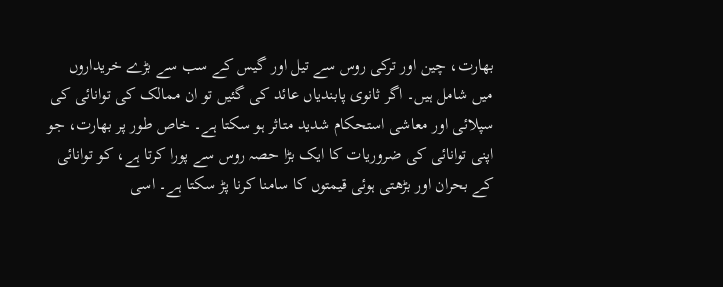بھارت، چین اور ترکی روس سے تیل اور گیس کے سب سے بڑے خریداروں میں شامل ہیں۔ اگر ثانوی پابندیاں عائد کی گئیں تو ان ممالک کی توانائی کی سپلائی اور معاشی استحکام شدید متاثر ہو سکتا ہے۔ خاص طور پر بھارت، جو اپنی توانائی کی ضروریات کا ایک بڑا حصہ روس سے پورا کرتا ہے، کو توانائی کے بحران اور بڑھتی ہوئی قیمتوں کا سامنا کرنا پڑ سکتا ہے۔ اسی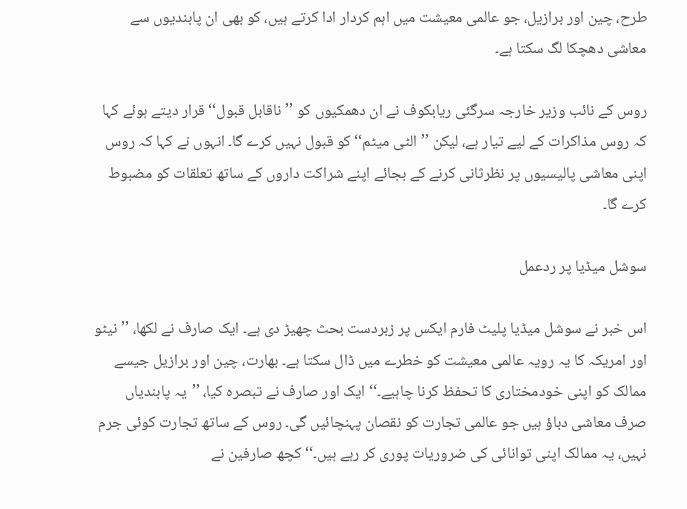طرح، چین اور برازیل، جو عالمی معیشت میں اہم کردار ادا کرتے ہیں، کو بھی ان پابندیوں سے معاشی دھچکا لگ سکتا ہے۔

روس کے نائب وزیر خارجہ سرگئی ریابکوف نے ان دھمکیوں کو ’’ناقابل قبول‘‘ قرار دیتے ہوئے کہا کہ روس مذاکرات کے لیے تیار ہے، لیکن ’’الٹی میٹم‘‘ کو قبول نہیں کرے گا۔ انہوں نے کہا کہ روس اپنی معاشی پالیسیوں پر نظرثانی کرنے کے بجائے اپنے شراکت داروں کے ساتھ تعلقات کو مضبوط کرے گا۔

سوشل میڈیا پر ردعمل

اس خبر نے سوشل میڈیا پلیٹ فارم ایکس پر زبردست بحث چھیڑ دی ہے۔ ایک صارف نے لکھا، ’’نیٹو اور امریکہ کا یہ رویہ عالمی معیشت کو خطرے میں ڈال سکتا ہے۔ بھارت، چین اور برازیل جیسے ممالک کو اپنی خودمختاری کا تحفظ کرنا چاہیے۔‘‘ ایک اور صارف نے تبصرہ کیا، ’’یہ پابندیاں صرف معاشی دباؤ ہیں جو عالمی تجارت کو نقصان پہنچائیں گی۔ روس کے ساتھ تجارت کوئی جرم نہیں، یہ ممالک اپنی توانائی کی ضروریات پوری کر رہے ہیں۔‘‘ کچھ صارفین نے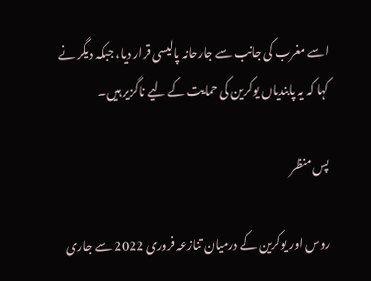اسے مغرب کی جانب سے جارحانہ پالیسی قرار دیا، جبکہ دیگر نے کہا کہ یہ پابندیاں یوکرین کی حمایت کے لیے ناگزیر ہیں۔

پس منظر

روس اور یوکرین کے درمیان تنازعہ فروری 2022 سے جاری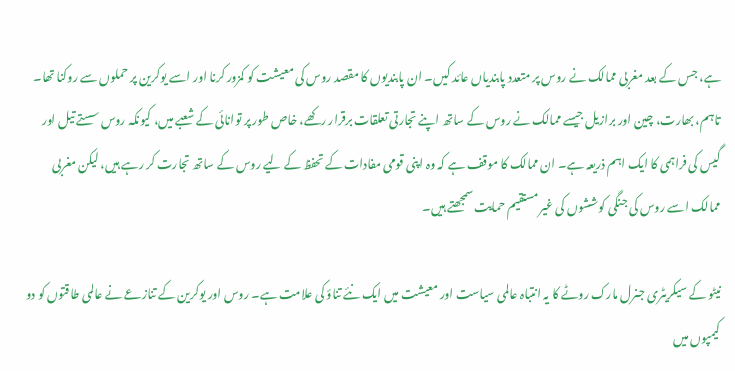ہے، جس کے بعد مغربی ممالک نے روس پر متعدد پابندیاں عائد کیں۔ ان پابندیوں کا مقصد روس کی معیشت کو کمزور کرنا اور اسے یوکرین پر حملوں سے روکنا تھا۔ تاہم، بھارت، چین اور برازیل جیسے ممالک نے روس کے ساتھ اپنے تجارتی تعلقات برقرار رکھے، خاص طور پر توانائی کے شعبے میں، کیونکہ روس سستے تیل اور گیس کی فراہمی کا ایک اہم ذریعہ ہے۔ ان ممالک کا موقف ہے کہ وہ اپنی قومی مفادات کے تحفظ کے لیے روس کے ساتھ تجارت کر رہے ہیں، لیکن مغربی ممالک اسے روس کی جنگی کوششوں کی غیر مستقیم حمایت سمجھتے ہیں۔

نیٹو کے سیکریٹری جنرل مارک روٹے کا یہ انتباہ عالمی سیاست اور معیشت میں ایک نئے تناؤ کی علامت ہے۔ روس اور یوکرین کے تنازعے نے عالمی طاقتوں کو دو کیمپوں میں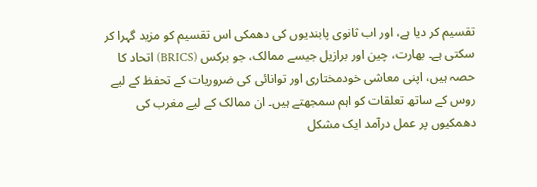تقسیم کر دیا ہے، اور اب ثانوی پابندیوں کی دھمکی اس تقسیم کو مزید گہرا کر سکتی ہے۔ بھارت، چین اور برازیل جیسے ممالک، جو برکس (BRICS) اتحاد کا حصہ ہیں، اپنی معاشی خودمختاری اور توانائی کی ضروریات کے تحفظ کے لیے روس کے ساتھ تعلقات کو اہم سمجھتے ہیں۔ ان ممالک کے لیے مغرب کی دھمکیوں پر عمل درآمد ایک مشکل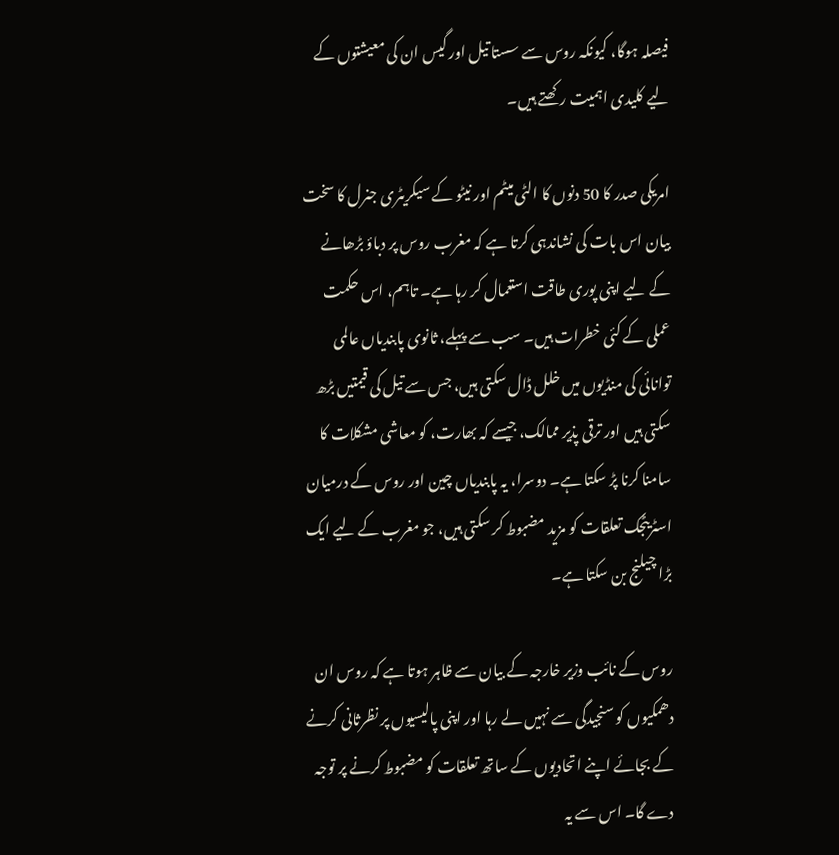فیصلہ ہوگا، کیونکہ روس سے سستا تیل اور گیس ان کی معیشتوں کے لیے کلیدی اہمیت رکھتے ہیں۔

امریکی صدر کا 50 دنوں کا الٹی میٹم اور نیٹو کے سیکریٹری جنرل کا سخت بیان اس بات کی نشاندہی کرتا ہے کہ مغرب روس پر دباؤ بڑھانے کے لیے اپنی پوری طاقت استعمال کر رہا ہے۔ تاہم، اس حکمت عملی کے کئی خطرات ہیں۔ سب سے پہلے، ثانوی پابندیاں عالمی توانائی کی منڈیوں میں خلل ڈال سکتی ہیں، جس سے تیل کی قیمتیں بڑھ سکتی ہیں اور ترقی پذیر ممالک، جیسے کہ بھارت، کو معاشی مشکلات کا سامنا کرنا پڑ سکتا ہے۔ دوسرا، یہ پابندیاں چین اور روس کے درمیان اسٹریٹجک تعلقات کو مزید مضبوط کر سکتی ہیں، جو مغرب کے لیے ایک بڑا چیلنج بن سکتا ہے۔

روس کے نائب وزیر خارجہ کے بیان سے ظاہر ہوتا ہے کہ روس ان دھمکیوں کو سنجیدگی سے نہیں لے رہا اور اپنی پالیسیوں پر نظرثانی کرنے کے بجائے اپنے اتحادیوں کے ساتھ تعلقات کو مضبوط کرنے پر توجہ دے گا۔ اس سے یہ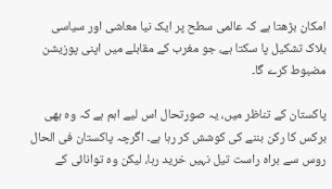امکان بڑھتا ہے کہ عالمی سطح پر ایک نیا معاشی اور سیاسی بلاک تشکیل پا سکتا ہے، جو مغرب کے مقابلے میں اپنی پوزیشن مضبوط کرے گا۔

پاکستان کے تناظر میں، یہ صورتحال اس لیے اہم ہے کہ وہ بھی برکس کا رکن بننے کی کوشش کر رہا ہے۔ اگرچہ پاکستان فی الحال روس سے براہ راست تیل نہیں خرید رہا، لیکن وہ توانائی کے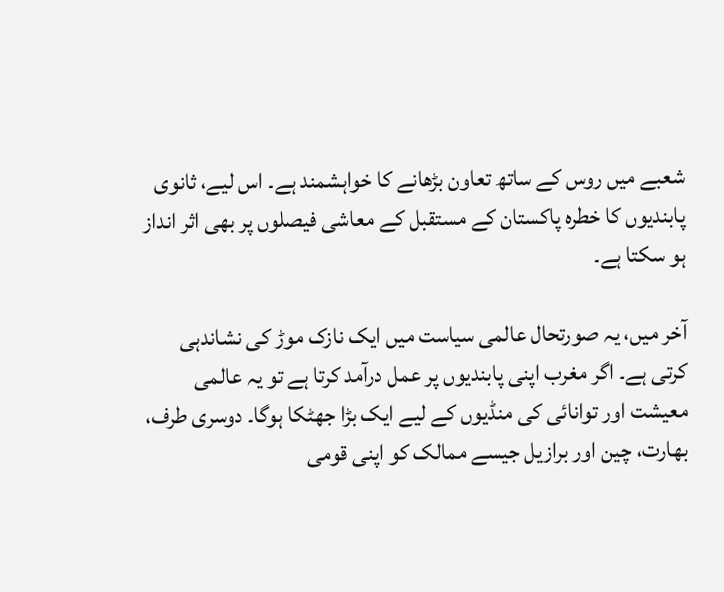شعبے میں روس کے ساتھ تعاون بڑھانے کا خواہشمند ہے۔ اس لیے، ثانوی پابندیوں کا خطرہ پاکستان کے مستقبل کے معاشی فیصلوں پر بھی اثر انداز ہو سکتا ہے۔

آخر میں، یہ صورتحال عالمی سیاست میں ایک نازک موڑ کی نشاندہی کرتی ہے۔ اگر مغرب اپنی پابندیوں پر عمل درآمد کرتا ہے تو یہ عالمی معیشت اور توانائی کی منڈیوں کے لیے ایک بڑا جھٹکا ہوگا۔ دوسری طرف، بھارت، چین اور برازیل جیسے ممالک کو اپنی قومی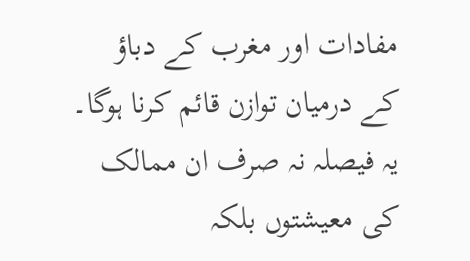مفادات اور مغرب کے دباؤ کے درمیان توازن قائم کرنا ہوگا۔ یہ فیصلہ نہ صرف ان ممالک کی معیشتوں بلکہ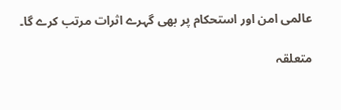عالمی امن اور استحکام پر بھی گہرے اثرات مرتب کرے گا۔

متعلقہ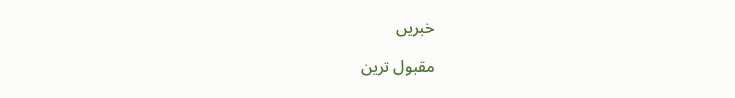خبریں

مقبول ترین